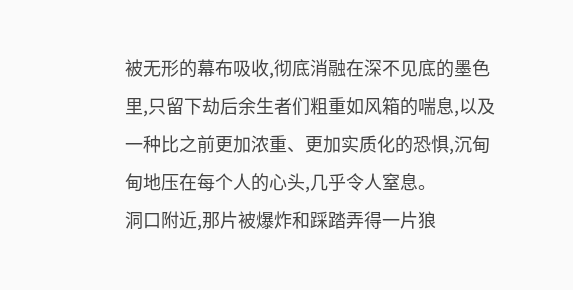被无形的幕布吸收,彻底消融在深不见底的墨色里,只留下劫后余生者们粗重如风箱的喘息,以及一种比之前更加浓重、更加实质化的恐惧,沉甸甸地压在每个人的心头,几乎令人窒息。
洞口附近,那片被爆炸和踩踏弄得一片狼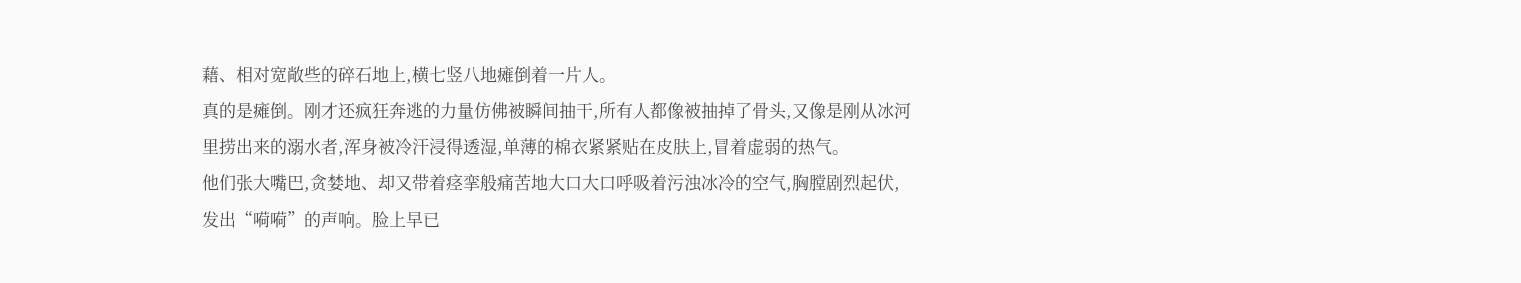藉、相对宽敞些的碎石地上,横七竖八地瘫倒着一片人。
真的是瘫倒。刚才还疯狂奔逃的力量仿佛被瞬间抽干,所有人都像被抽掉了骨头,又像是刚从冰河里捞出来的溺水者,浑身被冷汗浸得透湿,单薄的棉衣紧紧贴在皮肤上,冒着虚弱的热气。
他们张大嘴巴,贪婪地、却又带着痉挛般痛苦地大口大口呼吸着污浊冰冷的空气,胸膛剧烈起伏,发出“嗬嗬”的声响。脸上早已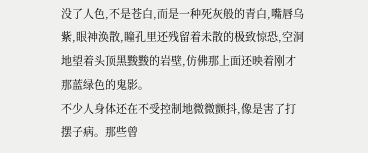没了人色,不是苍白,而是一种死灰般的青白,嘴唇乌紫,眼神涣散,瞳孔里还残留着未散的极致惊恐,空洞地望着头顶黑黢黢的岩壁,仿佛那上面还映着刚才那蓝绿色的鬼影。
不少人身体还在不受控制地微微颤抖,像是害了打摆子病。那些曾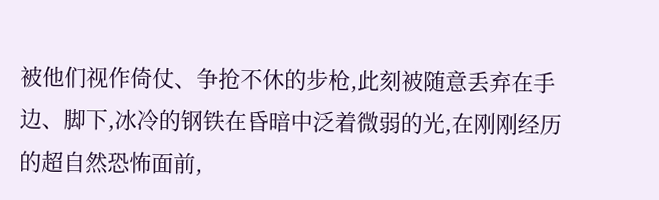被他们视作倚仗、争抢不休的步枪,此刻被随意丢弃在手边、脚下,冰冷的钢铁在昏暗中泛着微弱的光,在刚刚经历的超自然恐怖面前,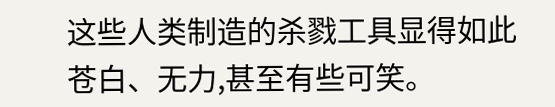这些人类制造的杀戮工具显得如此苍白、无力,甚至有些可笑。